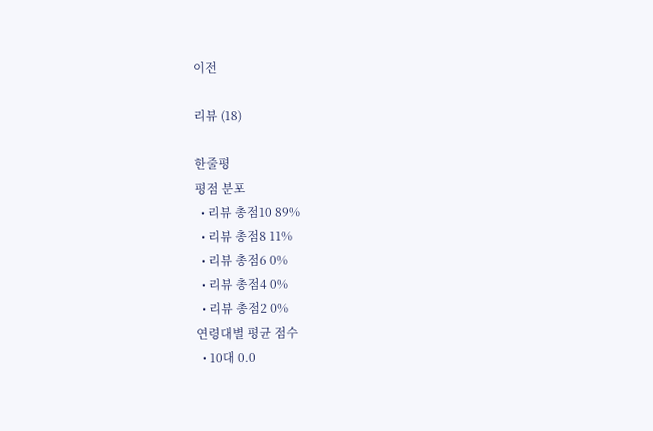이전

리뷰 (18)

한줄평
평점 분포
  • 리뷰 총점10 89%
  • 리뷰 총점8 11%
  • 리뷰 총점6 0%
  • 리뷰 총점4 0%
  • 리뷰 총점2 0%
연령대별 평균 점수
  • 10대 0.0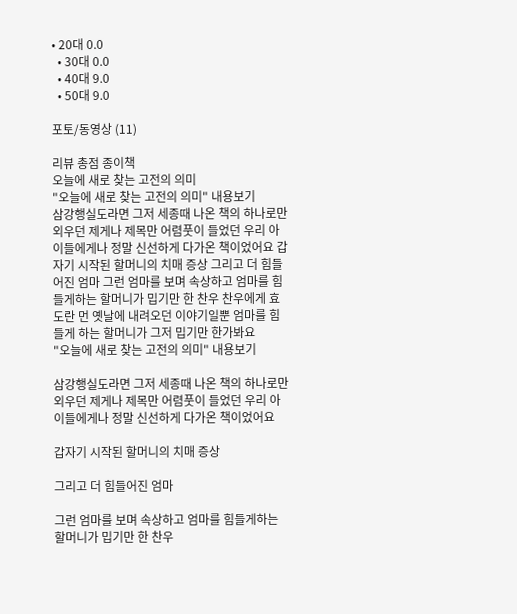• 20대 0.0
  • 30대 0.0
  • 40대 9.0
  • 50대 9.0

포토/동영상 (11)

리뷰 총점 종이책
오늘에 새로 찾는 고전의 의미
"오늘에 새로 찾는 고전의 의미" 내용보기
삼강행실도라면 그저 세종때 나온 책의 하나로만 외우던 제게나 제목만 어렴풋이 들었던 우리 아이들에게나 정말 신선하게 다가온 책이었어요 갑자기 시작된 할머니의 치매 증상 그리고 더 힘들어진 엄마 그런 엄마를 보며 속상하고 엄마를 힘들게하는 할머니가 밉기만 한 찬우 찬우에게 효도란 먼 옛날에 내려오던 이야기일뿐 엄마를 힘들게 하는 할머니가 그저 밉기만 한가봐요
"오늘에 새로 찾는 고전의 의미" 내용보기

삼강행실도라면 그저 세종때 나온 책의 하나로만 외우던 제게나 제목만 어렴풋이 들었던 우리 아이들에게나 정말 신선하게 다가온 책이었어요

갑자기 시작된 할머니의 치매 증상

그리고 더 힘들어진 엄마

그런 엄마를 보며 속상하고 엄마를 힘들게하는 할머니가 밉기만 한 찬우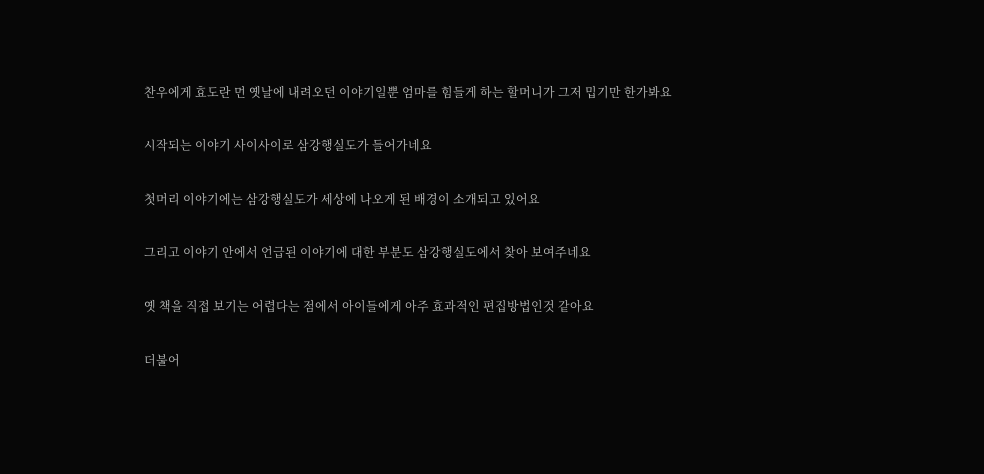찬우에게 효도란 먼 옛날에 내려오던 이야기일뿐 엄마를 힘들게 하는 할머니가 그저 밉기만 한가봐요

시작되는 이야기 사이사이로 삼강행실도가 들어가네요

첫머리 이야기에는 삼강행실도가 세상에 나오게 된 배경이 소개되고 있어요

그리고 이야기 안에서 언급된 이야기에 대한 부분도 삼강행실도에서 찾아 보여주네요

옛 책을 직접 보기는 어렵다는 점에서 아이들에게 아주 효과적인 편집방법인것 같아요

더불어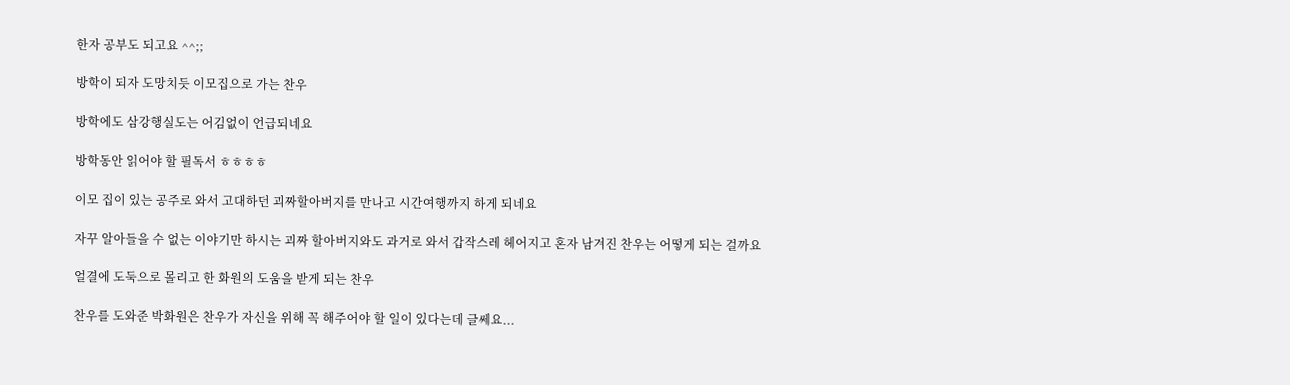한자 공부도 되고요 ^^;;

방학이 되자 도망치듯 이모집으로 가는 찬우

방학에도 삼강행실도는 어김없이 언급되네요

방학동안 읽어야 할 필독서 ㅎㅎㅎㅎ

이모 집이 있는 공주로 와서 고대하던 괴짜할아버지를 만나고 시간여행까지 하게 되네요

자꾸 알아들을 수 없는 이야기만 하시는 괴짜 할아버지와도 과거로 와서 갑작스레 헤어지고 혼자 남겨진 찬우는 어떻게 되는 걸까요

얼결에 도둑으로 몰리고 한 화원의 도움을 받게 되는 찬우

찬우를 도와준 박화원은 찬우가 자신을 위해 꼭 해주어야 할 일이 있다는데 글쎄요...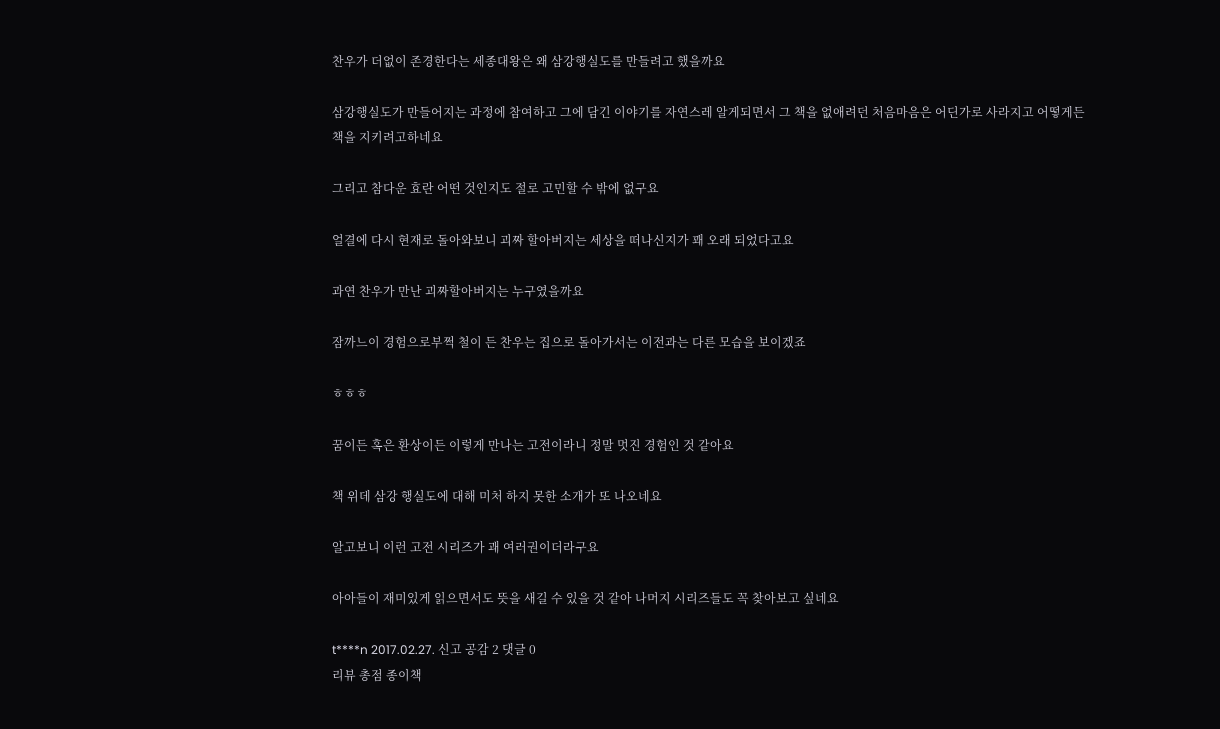찬우가 더없이 존경한다는 세종대왕은 왜 삼강행실도를 만들려고 했을까요

삼강행실도가 만들어지는 과정에 참여하고 그에 담긴 이야기를 자연스레 알게되면서 그 책을 없애려던 처음마음은 어딘가로 사라지고 어떻게든 책을 지키려고하네요

그리고 참다운 효란 어떤 것인지도 절로 고민할 수 밖에 없구요

얼결에 다시 현재로 돌아와보니 괴짜 할아버지는 세상을 떠나신지가 꽤 오래 되었다고요

과연 찬우가 만난 괴짜할아버지는 누구였을까요

잠까느이 경험으로부쩍 철이 든 찬우는 집으로 돌아가서는 이전과는 다른 모습을 보이겠죠

ㅎㅎㅎ

꿈이든 혹은 환상이든 이렇게 만나는 고전이라니 정말 멋진 경험인 것 같아요

책 위데 삼강 행실도에 대해 미처 하지 못한 소개가 또 나오네요

알고보니 이런 고전 시리즈가 괘 여러권이더라구요

아아들이 재미있게 읽으면서도 뜻을 새길 수 있을 것 같아 나머지 시리즈들도 꼭 찾아보고 싶네요

t****n 2017.02.27. 신고 공감 2 댓글 0
리뷰 총점 종이책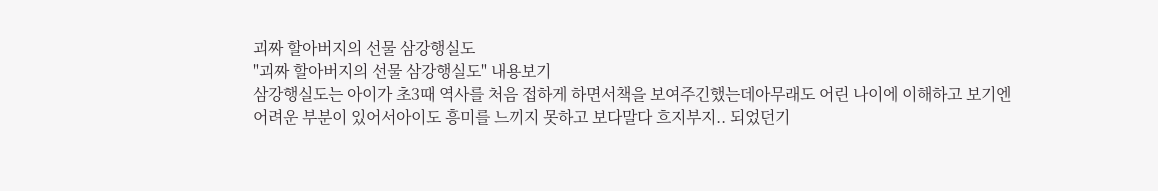괴짜 할아버지의 선물 삼강행실도
"괴짜 할아버지의 선물 삼강행실도" 내용보기
삼강행실도는 아이가 초3때 역사를 처음 접하게 하면서책을 보여주긴했는데아무래도 어린 나이에 이해하고 보기엔 어려운 부분이 있어서아이도 흥미를 느끼지 못하고 보다말다 흐지부지.. 되었던기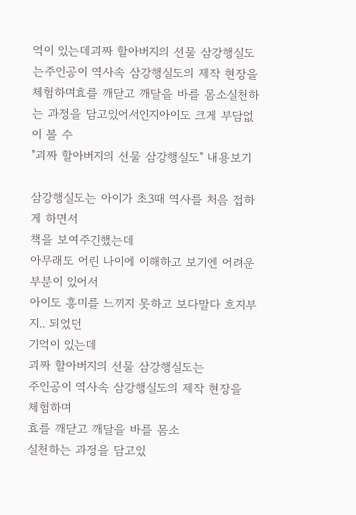억이 있는데괴짜 할아버지의 선물 삼강행실도는주인공이 역사속 삼강행실도의 제작 현장을 체험하며효를 깨닫고 깨달을 바를 몸소실천하는 과정을 담고있어서인지아이도 크게 부담없이 볼 수
"괴짜 할아버지의 선물 삼강행실도" 내용보기

삼강행실도는 아이가 초3때 역사를 처음 접하게 하면서
책을 보여주긴했는데
아무래도 어린 나이에 이해하고 보기엔 어려운 부분이 있어서
아이도 흥미를 느끼지 못하고 보다말다 흐지부지.. 되었던
기억이 있는데
괴짜 할아버지의 선물 삼강행실도는
주인공이 역사속 삼강행실도의 제작 현장을 체험하며
효를 깨닫고 깨달을 바를 몸소
실천하는 과정을 담고있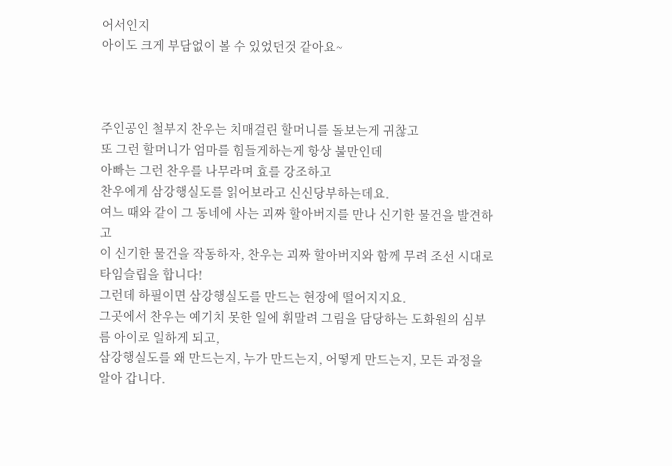어서인지
아이도 크게 부담없이 볼 수 있었던것 같아요~



주인공인 철부지 찬우는 치매걸린 할머니를 돌보는게 귀찮고
또 그런 할머니가 엄마를 힘들게하는게 항상 불만인데
아빠는 그런 찬우를 나무라며 효를 강조하고
찬우에게 삼강행실도를 읽어보라고 신신당부하는데요.
여느 때와 같이 그 동네에 사는 괴짜 할아버지를 만나 신기한 물건을 발견하고
이 신기한 물건을 작동하자, 찬우는 괴짜 할아버지와 함께 무려 조선 시대로 타임슬립을 합니다!
그런데 하필이면 삼강행실도를 만드는 현장에 떨어지지요.
그곳에서 찬우는 예기치 못한 일에 휘말려 그림을 담당하는 도화원의 심부름 아이로 일하게 되고,
삼강행실도를 왜 만드는지, 누가 만드는지, 어떻게 만드는지, 모든 과정을 알아 갑니다.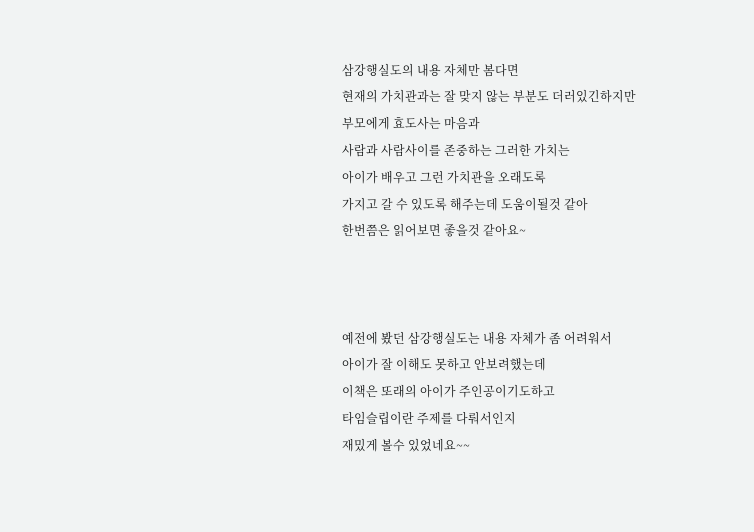삼강행실도의 내용 자체만 봄다면
현재의 가치관과는 잘 맞지 않는 부분도 더러있긴하지만
부모에게 효도사는 마음과
사람과 사람사이를 존중하는 그러한 가치는
아이가 배우고 그런 가치관을 오래도록
가지고 갈 수 있도록 해주는데 도움이될것 같아
한번쯤은 읽어보면 좋을것 같아요~



예전에 봤던 삼강행실도는 내용 자체가 좀 어려워서
아이가 잘 이해도 못하고 안보려했는데
이책은 또래의 아이가 주인공이기도하고
타임슬립이란 주제를 다뤄서인지
재밌게 볼수 있었네요~~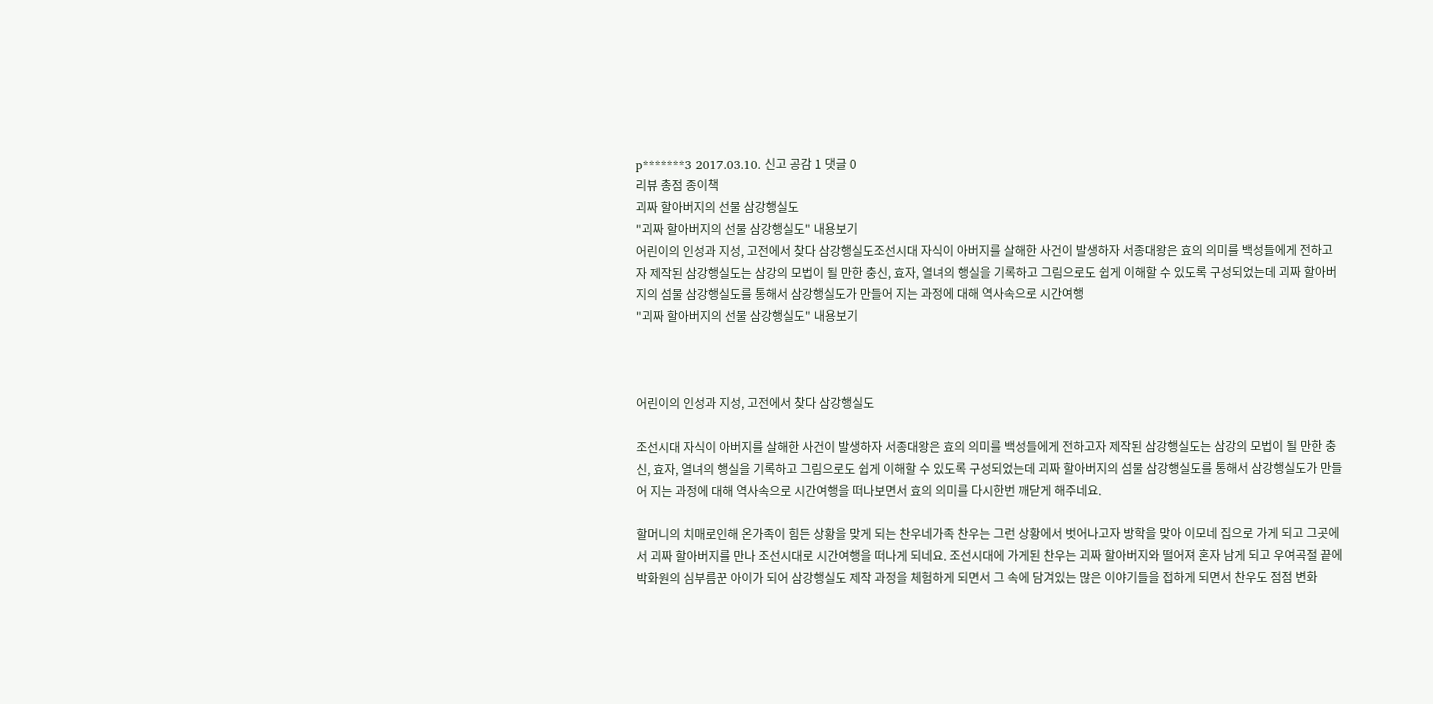p*******3 2017.03.10. 신고 공감 1 댓글 0
리뷰 총점 종이책
괴짜 할아버지의 선물 삼강행실도
"괴짜 할아버지의 선물 삼강행실도" 내용보기
어린이의 인성과 지성, 고전에서 찾다 삼강행실도조선시대 자식이 아버지를 살해한 사건이 발생하자 서종대왕은 효의 의미를 백성들에게 전하고자 제작된 삼강행실도는 삼강의 모법이 될 만한 충신, 효자, 열녀의 행실을 기록하고 그림으로도 쉽게 이해할 수 있도록 구성되었는데 괴짜 할아버지의 섬물 삼강행실도를 통해서 삼강행실도가 만들어 지는 과정에 대해 역사속으로 시간여행
"괴짜 할아버지의 선물 삼강행실도" 내용보기



어린이의 인성과 지성, 고전에서 찾다 삼강행실도

조선시대 자식이 아버지를 살해한 사건이 발생하자 서종대왕은 효의 의미를 백성들에게 전하고자 제작된 삼강행실도는 삼강의 모법이 될 만한 충신, 효자, 열녀의 행실을 기록하고 그림으로도 쉽게 이해할 수 있도록 구성되었는데 괴짜 할아버지의 섬물 삼강행실도를 통해서 삼강행실도가 만들어 지는 과정에 대해 역사속으로 시간여행을 떠나보면서 효의 의미를 다시한번 깨닫게 해주네요.

할머니의 치매로인해 온가족이 힘든 상황을 맞게 되는 찬우네가족 찬우는 그런 상황에서 벗어나고자 방학을 맞아 이모네 집으로 가게 되고 그곳에서 괴짜 할아버지를 만나 조선시대로 시간여행을 떠나게 되네요. 조선시대에 가게된 찬우는 괴짜 할아버지와 떨어져 혼자 남게 되고 우여곡절 끝에 박화원의 심부름꾼 아이가 되어 삼강행실도 제작 과정을 체험하게 되면서 그 속에 담겨있는 많은 이야기들을 접하게 되면서 찬우도 점점 변화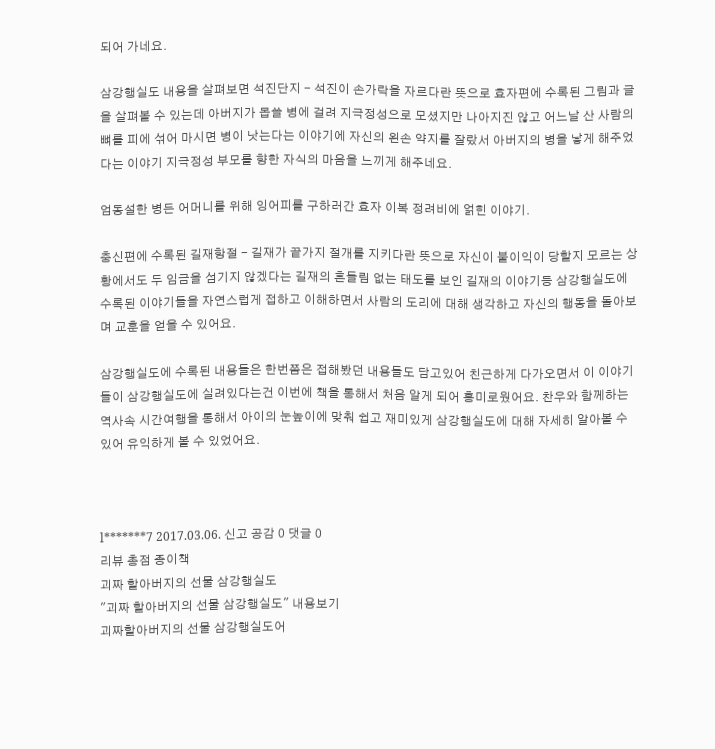되어 가네요.

삼강행실도 내용을 살펴보면 석진단지 - 석진이 손가락을 자르다란 뜻으로 효자편에 수록된 그림과 글을 살펴볼 수 있는데 아버지가 몹쓸 병에 걸려 지극정성으로 모셨지만 나아지진 않고 어느날 산 사람의 뼈를 피에 섞어 마시면 병이 낫는다는 이야기에 자신의 왼손 약지를 잘랐서 아버지의 병을 낳게 해주었다는 이야기 지극정성 부모를 향한 자식의 마음을 느끼게 해주네요.

엄동설한 병든 어머니를 위해 잉어피를 구하러간 효자 이복 정려비에 얽힌 이야기.

충신편에 수록된 길재항절 - 길재가 끝가지 절개를 지키다란 뜻으로 자신이 불이익이 당할지 모르는 상황에서도 두 임금을 섬기지 않겠다는 길재의 흔들림 없는 태도를 보인 길재의 이야기등 삼강행실도에 수록된 이야기들을 자연스럽게 접하고 이해하면서 사람의 도리에 대해 생각하고 자신의 행동을 돌아보며 교훈을 얻을 수 있어요.

삼강행실도에 수록된 내용들은 한번쯤은 접해봤던 내용들도 담고있어 친근하게 다가오면서 이 이야기들이 삼강행실도에 실려있다는건 이번에 책을 통해서 처음 알게 되어 흥미로웠어요. 찬우와 함께하는 역사속 시간여행을 통해서 아이의 눈높이에 맞춰 쉽고 재미있게 삼강행실도에 대해 자세히 알아볼 수 있어 유익하게 볼 수 있었어요.



l*******7 2017.03.06. 신고 공감 0 댓글 0
리뷰 총점 종이책
괴짜 할아버지의 선물 삼강행실도
"괴짜 할아버지의 선물 삼강행실도" 내용보기
괴짜할아버지의 선물 삼강행실도어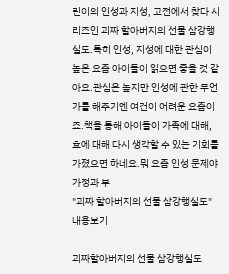린이의 인성과 지성, 고전에서 찾다 시리즈인 괴짜 할아버지의 선물 삼강행실도.특히 인성, 지성에 대한 관심이 높은 요즘 아이들이 읽으면 좋을 것 같아요.관심은 높지만 인성에 관한 무언가를 해주기엔 여건이 어려운 요즘이죠.책을 통해 아이들이 가족에 대해, 효에 대해 다시 생각할 수 있는 기회를 가졌으면 하네요.뭐 요즘 인성 문제야 가정과 부
"괴짜 할아버지의 선물 삼강행실도" 내용보기

괴짜할아버지의 선물 삼강행실도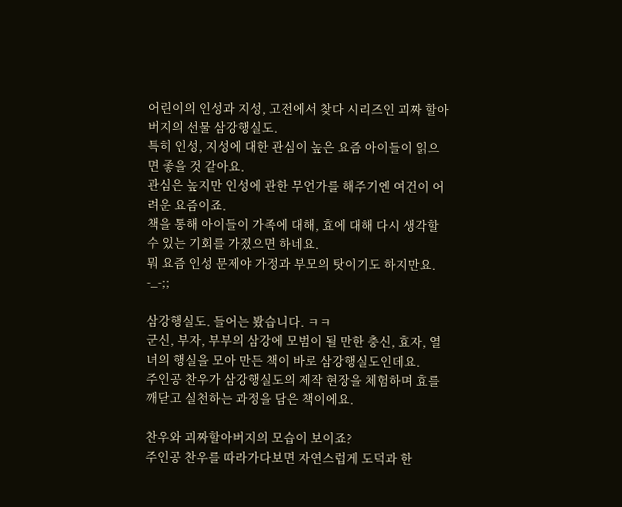어린이의 인성과 지성, 고전에서 찾다 시리즈인 괴짜 할아버지의 선물 삼강행실도.
특히 인성, 지성에 대한 관심이 높은 요즘 아이들이 읽으면 좋을 것 같아요.
관심은 높지만 인성에 관한 무언가를 해주기엔 여건이 어려운 요즘이죠.
책을 통해 아이들이 가족에 대해, 효에 대해 다시 생각할 수 있는 기회를 가졌으면 하네요.
뭐 요즘 인성 문제야 가정과 부모의 탓이기도 하지만요. -_-;;

삼강행실도. 들어는 봤습니다. ㅋㅋ
군신, 부자, 부부의 삼강에 모범이 될 만한 충신, 효자, 열녀의 행실을 모아 만든 책이 바로 삼강행실도인데요.
주인공 찬우가 삼강행실도의 제작 현장을 체험하며 효를 깨닫고 실천하는 과정을 담은 책이에요.

찬우와 괴짜할아버지의 모습이 보이죠?
주인공 찬우를 따라가다보면 자연스럽게 도덕과 한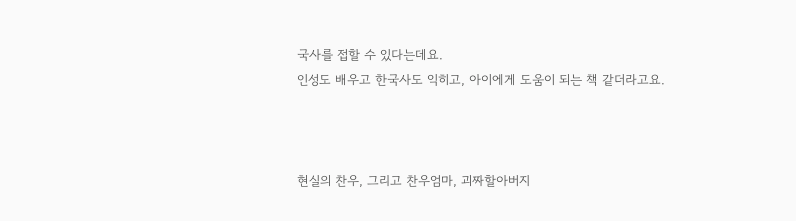국사를 접할 수 있다는데요.
인성도 배우고 한국사도 익히고, 아이에게 도움이 되는 책 같더라고요.



현실의 찬우, 그리고 찬우엄마, 괴짜할아버지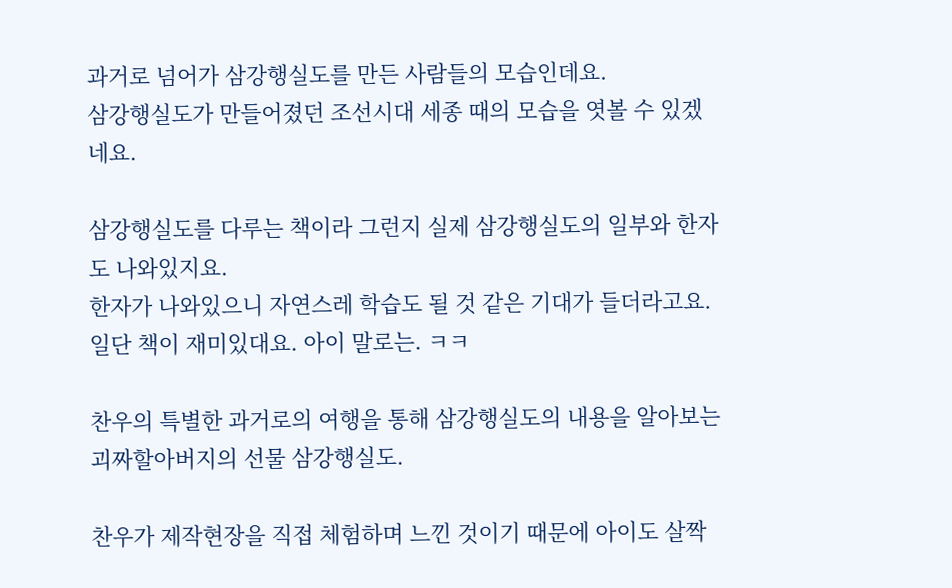과거로 넘어가 삼강행실도를 만든 사람들의 모습인데요.
삼강행실도가 만들어졌던 조선시대 세종 때의 모습을 엿볼 수 있겠네요.

삼강행실도를 다루는 책이라 그런지 실제 삼강행실도의 일부와 한자도 나와있지요.
한자가 나와있으니 자연스레 학습도 될 것 같은 기대가 들더라고요.
일단 책이 재미있대요. 아이 말로는. ㅋㅋ

찬우의 특별한 과거로의 여행을 통해 삼강행실도의 내용을 알아보는
괴짜할아버지의 선물 삼강행실도.

찬우가 제작현장을 직접 체험하며 느낀 것이기 때문에 아이도 살짝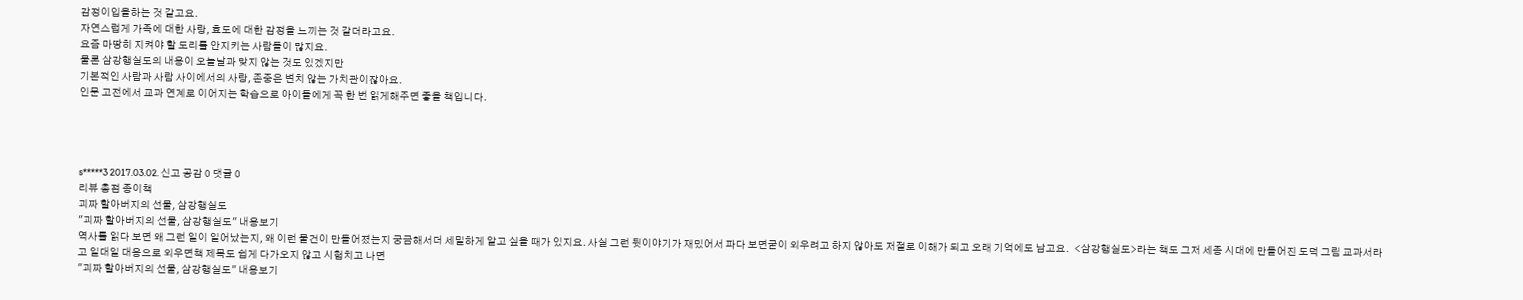감정이입을하는 것 같고요.
자연스럽게 가족에 대한 사랑, 효도에 대한 감정을 느끼는 것 같더라고요.
요즘 마땅히 지켜야 할 도리를 안지키는 사람들이 많지요.
물론 삼강행실도의 내용이 오늘날과 맞지 않는 것도 있겠지만
기본적인 사람과 사람 사이에서의 사랑, 존중은 변치 않는 가치관이잖아요.
인문 고전에서 교과 연계로 이어지는 학습으로 아이들에게 꼭 한 번 읽게해주면 좋을 책입니다.




s*****3 2017.03.02. 신고 공감 0 댓글 0
리뷰 총점 종이책
괴짜 할아버지의 선물, 삼강행실도
"괴짜 할아버지의 선물, 삼강행실도" 내용보기
역사를 읽다 보면 왜 그런 일이 일어났는지, 왜 이런 물건이 만들어졌는지 궁금해서더 세밀하게 알고 싶을 때가 있지요. 사실 그런 뒷이야기가 재밌어서 파다 보면굳이 외우려고 하지 않아도 저절로 이해가 되고 오래 기억에도 남고요.   <삼강행실도>라는 책도 그저 세종 시대에 만들어진 도덕 그림 교과서라고 일대일 대응으로 외우면책 제목도 쉽게 다가오지 않고 시험치고 나면
"괴짜 할아버지의 선물, 삼강행실도" 내용보기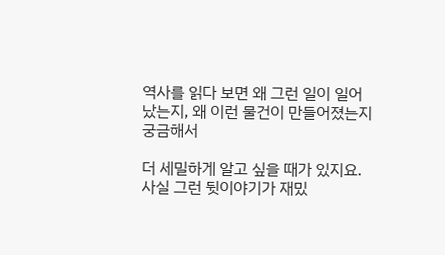역사를 읽다 보면 왜 그런 일이 일어났는지, 왜 이런 물건이 만들어졌는지 궁금해서

더 세밀하게 알고 싶을 때가 있지요. 사실 그런 뒷이야기가 재밌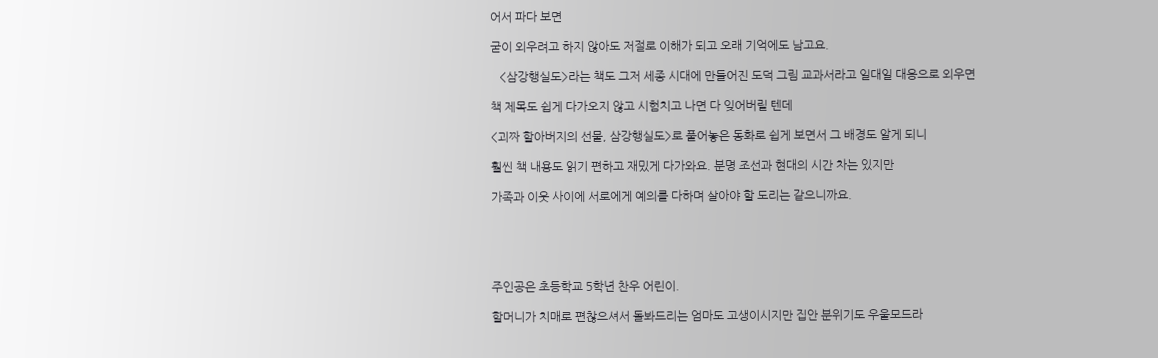어서 파다 보면

굳이 외우려고 하지 않아도 저절로 이해가 되고 오래 기억에도 남고요.

   <삼강행실도>라는 책도 그저 세종 시대에 만들어진 도덕 그림 교과서라고 일대일 대응으로 외우면

책 제목도 쉽게 다가오지 않고 시험치고 나면 다 잊어버릴 텐데

<괴짜 할아버지의 선물, 삼강행실도>로 풀어놓은 동화로 쉽게 보면서 그 배경도 알게 되니

훨씬 책 내용도 읽기 편하고 재밌게 다가와요. 분명 조선과 현대의 시간 차는 있지만

가족과 이웃 사이에 서로에게 예의를 다하며 살아야 할 도리는 같으니까요.





주인공은 초등학교 5학년 찬우 어린이.

할머니가 치매로 편찮으셔서 돌봐드리는 엄마도 고생이시지만 집안 분위기도 우울모드라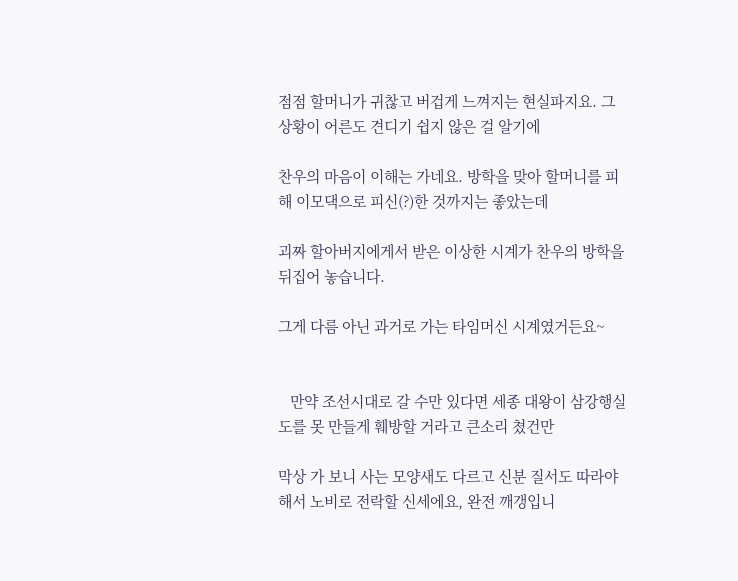점점 할머니가 귀찮고 버겁게 느껴지는 현실파지요. 그 상황이 어른도 견디기 쉽지 않은 걸 알기에

찬우의 마음이 이해는 가네요. 방학을 맞아 할머니를 피해 이모댁으로 피신(?)한 것까지는 좋았는데

괴짜 할아버지에게서 받은 이상한 시계가 찬우의 방학을 뒤집어 놓습니다.

그게 다름 아닌 과거로 가는 타임머신 시계였거든요~


   만약 조선시대로 갈 수만 있다면 세종 대왕이 삼강행실도를 못 만들게 훼방할 거라고 큰소리 쳤건만

막상 가 보니 사는 모양새도 다르고 신분 질서도 따라야 해서 노비로 전락할 신세에요, 완전 깨갱입니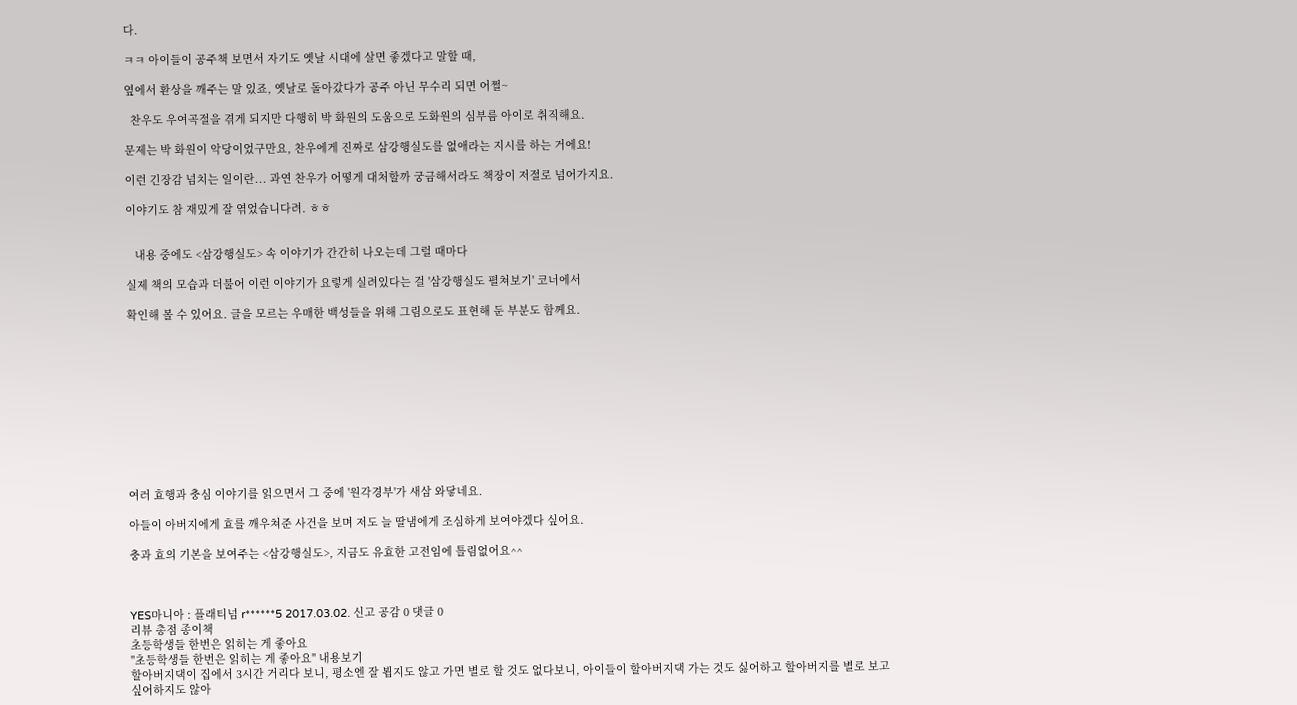다.

ㅋㅋ 아이들이 공주책 보면서 자기도 옛날 시대에 살면 좋겠다고 말할 때,

옆에서 환상을 깨주는 말 있죠, 옛날로 돌아갔다가 공주 아닌 무수리 되면 어쩔~

  찬우도 우여곡절을 겪게 되지만 다행히 박 화원의 도움으로 도화원의 심부름 아이로 취직해요.

문제는 박 화원이 악당이었구만요, 찬우에게 진짜로 삼강행실도를 없애라는 지시를 하는 거에요!

이런 긴장감 넘치는 일이란... 과연 찬우가 어떻게 대처할까 궁금해서라도 책장이 저절로 넘어가지요.

이야기도 참 재밌게 잘 엮었습니다려. ㅎㅎ


   내용 중에도 <삼강행실도> 속 이야기가 간간히 나오는데 그럴 때마다

실제 책의 모습과 더불어 이런 이야기가 요렇게 실려있다는 걸 '삼강행실도 펼쳐보기' 코너에서

확인해 볼 수 있어요. 글을 모르는 우매한 백성들을 위해 그림으로도 표현해 둔 부분도 함께요.











여러 효행과 충심 이야기를 읽으면서 그 중에 '원각경부'가 새삼 와닿네요.

아들이 아버지에게 효를 깨우쳐준 사건을 보며 저도 늘 딸냄에게 조심하게 보여야겠다 싶어요.

충과 효의 기본을 보여주는 <삼강행실도>, 지금도 유효한 고전임에 틀림없어요^^



YES마니아 : 플래티넘 r******5 2017.03.02. 신고 공감 0 댓글 0
리뷰 총점 종이책
초등학생들 한번은 읽히는 게 좋아요
"초등학생들 한번은 읽히는 게 좋아요" 내용보기
할아버지댁이 집에서 3시간 거리다 보니, 평소엔 잘 뵙지도 않고 가면 별로 할 것도 없다보니, 아이들이 할아버지댁 가는 것도 싫어하고 할아버지를 별로 보고 싶어하지도 않아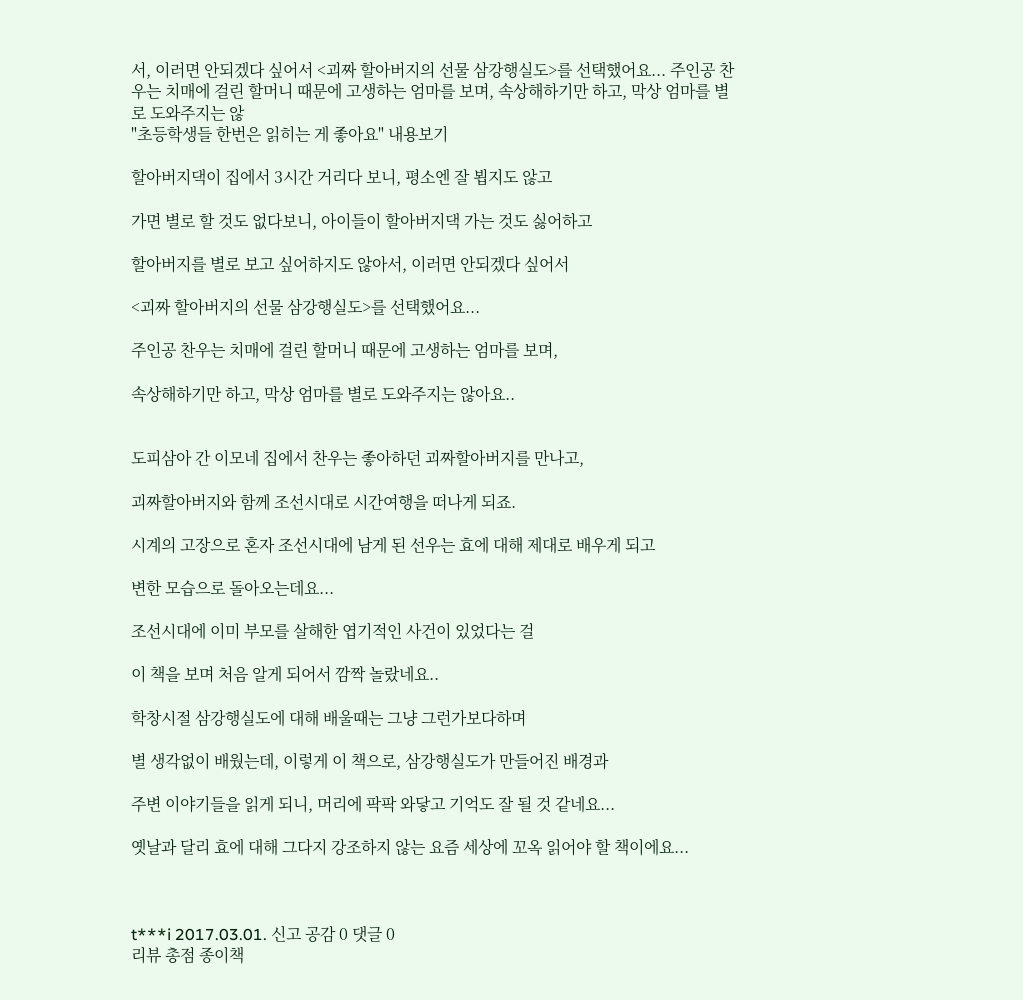서, 이러면 안되겠다 싶어서 <괴짜 할아버지의 선물 삼강행실도>를 선택했어요... 주인공 찬우는 치매에 걸린 할머니 때문에 고생하는 엄마를 보며, 속상해하기만 하고, 막상 엄마를 별로 도와주지는 않
"초등학생들 한번은 읽히는 게 좋아요" 내용보기

할아버지댁이 집에서 3시간 거리다 보니, 평소엔 잘 뵙지도 않고

가면 별로 할 것도 없다보니, 아이들이 할아버지댁 가는 것도 싫어하고

할아버지를 별로 보고 싶어하지도 않아서, 이러면 안되겠다 싶어서

<괴짜 할아버지의 선물 삼강행실도>를 선택했어요...

주인공 찬우는 치매에 걸린 할머니 때문에 고생하는 엄마를 보며,

속상해하기만 하고, 막상 엄마를 별로 도와주지는 않아요..


도피삼아 간 이모네 집에서 찬우는 좋아하던 괴짜할아버지를 만나고,

괴짜할아버지와 함께 조선시대로 시간여행을 떠나게 되죠.

시계의 고장으로 혼자 조선시대에 남게 된 선우는 효에 대해 제대로 배우게 되고

변한 모습으로 돌아오는데요...

조선시대에 이미 부모를 살해한 엽기적인 사건이 있었다는 걸

이 책을 보며 처음 알게 되어서 깜짝 놀랐네요..

학창시절 삼강행실도에 대해 배울때는 그냥 그런가보다하며

별 생각없이 배웠는데, 이렇게 이 책으로, 삼강행실도가 만들어진 배경과

주변 이야기들을 읽게 되니, 머리에 팍팍 와닿고 기억도 잘 될 것 같네요...

옛날과 달리 효에 대해 그다지 강조하지 않는 요즘 세상에 꼬옥 읽어야 할 책이에요...



t***i 2017.03.01. 신고 공감 0 댓글 0
리뷰 총점 종이책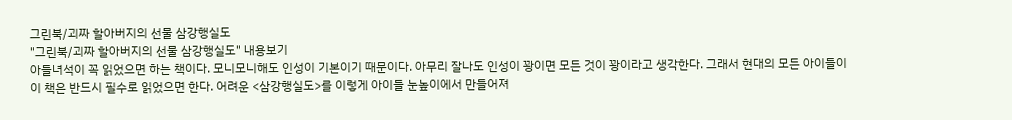그린북/괴짜 할아버지의 선물 삼강행실도
"그린북/괴짜 할아버지의 선물 삼강행실도" 내용보기
아들녀석이 꼭 읽었으면 하는 책이다. 모니모니해도 인성이 기본이기 때문이다. 아무리 잘나도 인성이 꽝이면 모든 것이 꽝이라고 생각한다. 그래서 현대의 모든 아이들이 이 책은 반드시 필수로 읽었으면 한다. 어려운 <삼강행실도>를 이렇게 아이들 눈높이에서 만들어져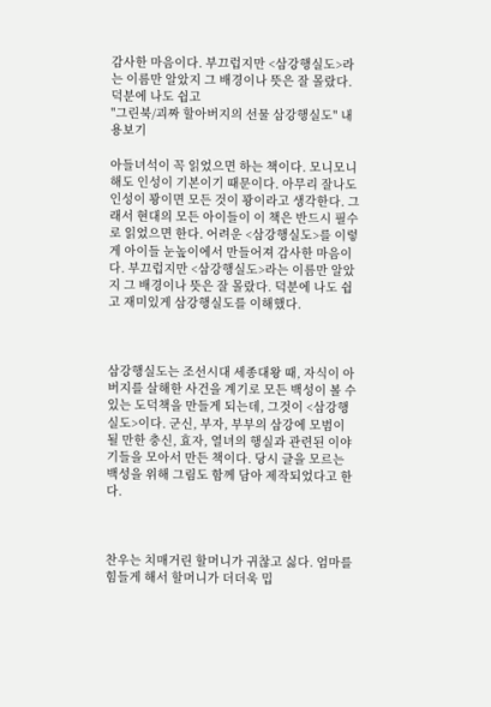감사한 마음이다. 부끄럽지만 <삼강행실도>라는 이름만 알았지 그 배경이나 뜻은 잘 몰랐다. 덕분에 나도 쉽고
"그린북/괴짜 할아버지의 선물 삼강행실도" 내용보기

아들녀석이 꼭 읽었으면 하는 책이다. 모니모니해도 인성이 기본이기 때문이다. 아무리 잘나도 인성이 꽝이면 모든 것이 꽝이라고 생각한다. 그래서 현대의 모든 아이들이 이 책은 반드시 필수로 읽었으면 한다. 어려운 <삼강행실도>를 이렇게 아이들 눈높이에서 만들어져 감사한 마음이다. 부끄럽지만 <삼강행실도>라는 이름만 알았지 그 배경이나 뜻은 잘 몰랐다. 덕분에 나도 쉽고 재미있게 삼강행실도를 이해했다.



삼강행실도는 조선시대 세종대왕 때, 자식이 아버지를 살해한 사건을 계기로 모든 백성이 볼 수 있는 도덕책을 만들게 되는데, 그것이 <삼강행실도>이다. 군신, 부자, 부부의 삼강에 모범이 될 만한 충신, 효자, 열녀의 행실과 관련된 이야기들을 모아서 만든 책이다. 당시 글을 모르는 백성을 위해 그림도 함께 담아 제작되었다고 한다.



찬우는 치매거린 할머니가 귀찮고 싫다. 엄마를 힘들게 해서 할머니가 더더욱 밉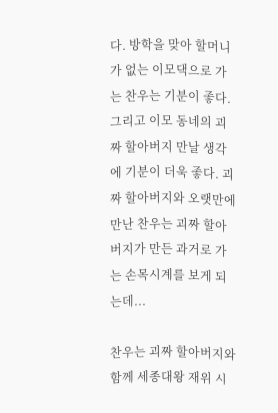다. 방학을 맞아 할머니가 없는 이모댁으로 가는 찬우는 기분이 좋다. 그리고 이모 동네의 괴짜 할아버지 만날 생각에 기분이 더욱 좋다. 괴짜 할아버지와 오랫만에 만난 찬우는 괴짜 할아버지가 만든 과거로 가는 손목시계를 보게 되는데...

찬우는 괴짜 할아버지와 함께 세종대왕 재위 시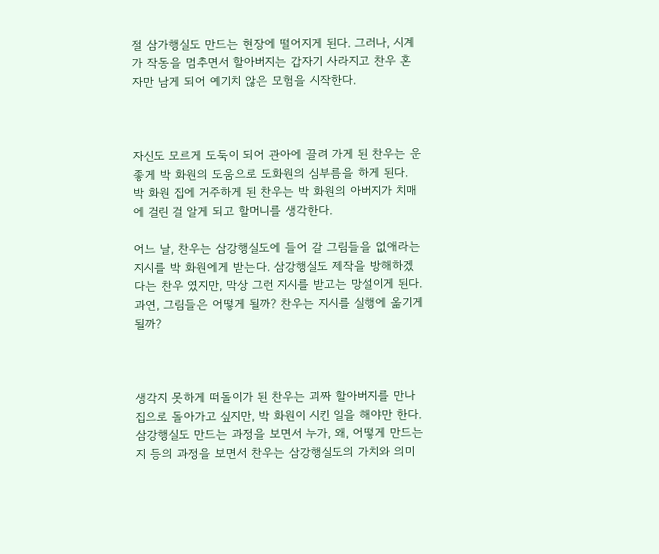절 삼가행실도 만드는 현장에 떨어지게 된다. 그러나, 시계가 작동을 멈추면서 할아버지는 갑자기 사라지고 찬우 혼자만 남게 되어 예기치 않은 모험을 시작한다.



자신도 모르게 도둑이 되어 관아에 끌려 가게 된 찬우는 운좋게 박 화원의 도움으로 도화원의 심부름을 하게 된다. 박 화원 집에 거주하게 된 찬우는 박 화원의 아버지가 치매에 걸린 걸 알게 되고 할머니를 생각한다.

어느 날, 찬우는 삼강행실도에 들어 갈 그림들을 없애라는 지시를 박 화원에게 받는다. 삼강행실도 제작을 방해하겠다는 찬우 였지만, 막상 그런 지시를 받고는 망설이게 된다. 과연, 그림들은 어떻게 될까? 찬우는 지시를 실행에 옮기게 될까?



생각지 못하게 떠돌이가 된 찬우는 괴짜 할아버지를 만나 집으로 돌아가고 싶지만, 박 화원이 시킨 일을 해야만 한다. 삼강행실도 만드는 과정을 보면서 누가, 왜, 어떻게 만드는지 등의 과정을 보면서 찬우는 삼강행실도의 가치와 의미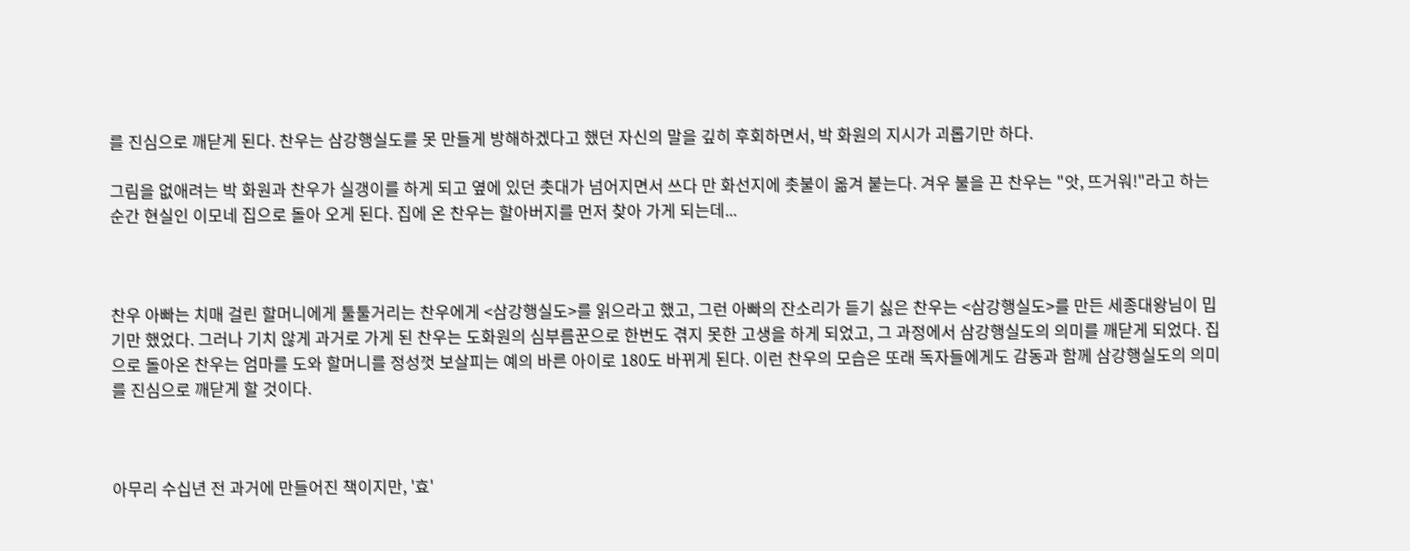를 진심으로 깨닫게 된다. 찬우는 삼강행실도를 못 만들게 방해하겠다고 했던 자신의 말을 깊히 후회하면서, 박 화원의 지시가 괴롭기만 하다.

그림을 없애려는 박 화원과 찬우가 실갱이를 하게 되고 옆에 있던 촛대가 넘어지면서 쓰다 만 화선지에 촛불이 옮겨 붙는다. 겨우 불을 끈 찬우는 "앗, 뜨거워!"라고 하는 순간 현실인 이모네 집으로 돌아 오게 된다. 집에 온 찬우는 할아버지를 먼저 찾아 가게 되는데...



찬우 아빠는 치매 걸린 할머니에게 툴툴거리는 찬우에게 <삼강행실도>를 읽으라고 했고, 그런 아빠의 잔소리가 듣기 싫은 찬우는 <삼강행실도>를 만든 세종대왕님이 밉기만 했었다. 그러나 기치 않게 과거로 가게 된 찬우는 도화원의 심부름꾼으로 한번도 겪지 못한 고생을 하게 되었고, 그 과정에서 삼강행실도의 의미를 깨닫게 되었다. 집으로 돌아온 찬우는 엄마를 도와 할머니를 정성껏 보살피는 예의 바른 아이로 180도 바뀌게 된다. 이런 찬우의 모습은 또래 독자들에게도 감동과 함께 삼강행실도의 의미를 진심으로 깨닫게 할 것이다.



아무리 수십년 전 과거에 만들어진 책이지만, '효'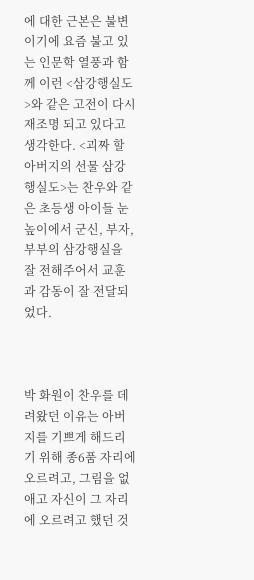에 대한 근본은 불변이기에 요즘 불고 있는 인문학 열풍과 함께 이런 <삼강행실도>와 같은 고전이 다시 재조명 되고 있다고 생각한다. <괴짜 할아버지의 선물 삼강행실도>는 찬우와 같은 초등생 아이들 눈높이에서 군신, 부자, 부부의 삼강행실을 잘 전해주어서 교훈과 감동이 잘 전달되었다.



박 화원이 찬우를 데려왔던 이유는 아버지를 기쁘게 해드리기 위해 종6품 자리에 오르려고, 그림을 없애고 자신이 그 자리에 오르려고 했던 것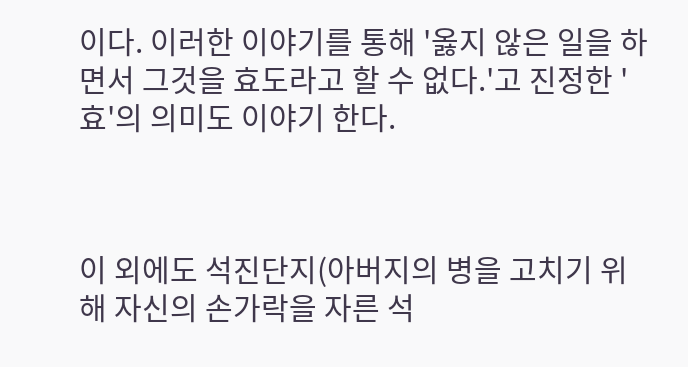이다. 이러한 이야기를 통해 '옳지 않은 일을 하면서 그것을 효도라고 할 수 없다.'고 진정한 '효'의 의미도 이야기 한다.



이 외에도 석진단지(아버지의 병을 고치기 위해 자신의 손가락을 자른 석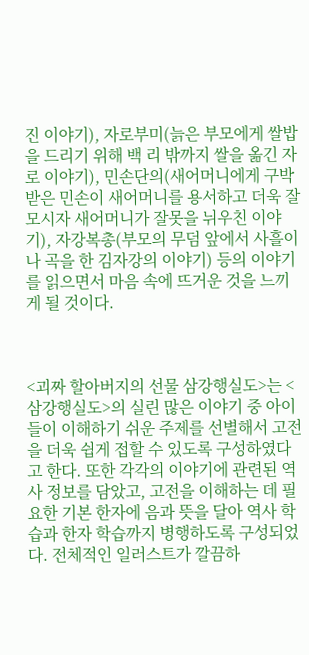진 이야기), 자로부미(늙은 부모에게 쌀밥을 드리기 위해 백 리 밖까지 쌀을 옮긴 자로 이야기), 민손단의(새어머니에게 구박 받은 민손이 새어머니를 용서하고 더욱 잘 모시자 새어머니가 잘못을 뉘우친 이야기), 자강복총(부모의 무덤 앞에서 사흘이나 곡을 한 김자강의 이야기) 등의 이야기를 읽으면서 마음 속에 뜨거운 것을 느끼게 될 것이다.



<괴짜 할아버지의 선물 삼강행실도>는 <삼강행실도>의 실린 많은 이야기 중 아이들이 이해하기 쉬운 주제를 선별해서 고전을 더욱 쉽게 접할 수 있도록 구성하였다고 한다. 또한 각각의 이야기에 관련된 역사 정보를 담았고, 고전을 이해하는 데 필요한 기본 한자에 음과 뜻을 달아 역사 학습과 한자 학습까지 병행하도록 구성되었다. 전체적인 일러스트가 깔끔하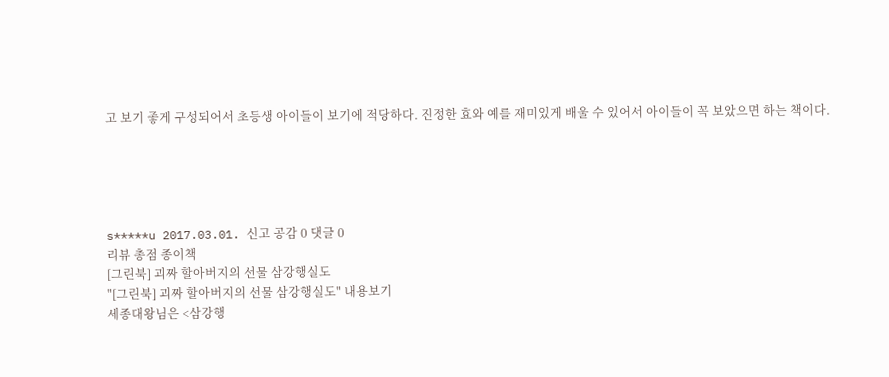고 보기 좋게 구성되어서 초등생 아이들이 보기에 적당하다. 진정한 효와 예를 재미있게 배울 수 있어서 아이들이 꼭 보았으면 하는 책이다.





s*****u 2017.03.01. 신고 공감 0 댓글 0
리뷰 총점 종이책
[그린북] 괴짜 할아버지의 선물 삼강행실도
"[그린북] 괴짜 할아버지의 선물 삼강행실도" 내용보기
세종대왕님은 <삼강행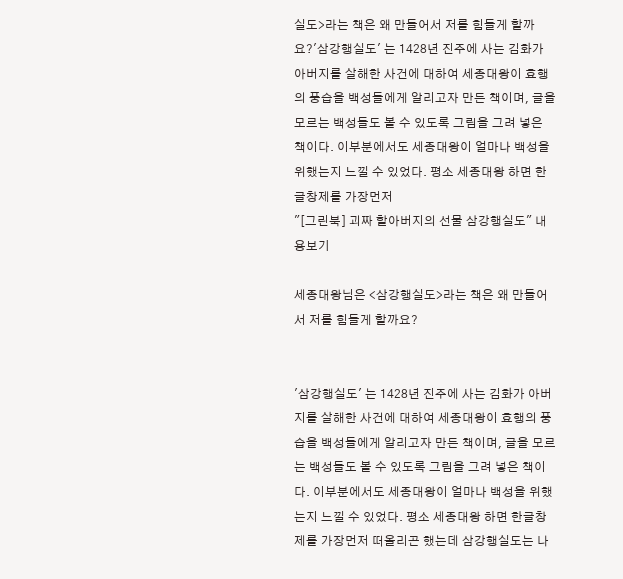실도>라는 책은 왜 만들어서 저를 힘들게 할까요?'삼강행실도' 는 1428년 진주에 사는 김화가 아버지를 살해한 사건에 대하여 세종대왕이 효행의 풍습을 백성들에게 알리고자 만든 책이며, 글을 모르는 백성들도 볼 수 있도록 그림을 그려 넣은 책이다. 이부분에서도 세종대왕이 얼마나 백성을 위했는지 느낄 수 있었다. 평소 세종대왕 하면 한글창제를 가장먼저
"[그린북] 괴짜 할아버지의 선물 삼강행실도" 내용보기

세종대왕님은 <삼강행실도>라는 책은 왜 만들어서 저를 힘들게 할까요?


'삼강행실도' 는 1428년 진주에 사는 김화가 아버지를 살해한 사건에 대하여 세종대왕이 효행의 풍습을 백성들에게 알리고자 만든 책이며, 글을 모르는 백성들도 볼 수 있도록 그림을 그려 넣은 책이다. 이부분에서도 세종대왕이 얼마나 백성을 위했는지 느낄 수 있었다. 평소 세종대왕 하면 한글창제를 가장먼저 떠올리곤 했는데 삼강행실도는 나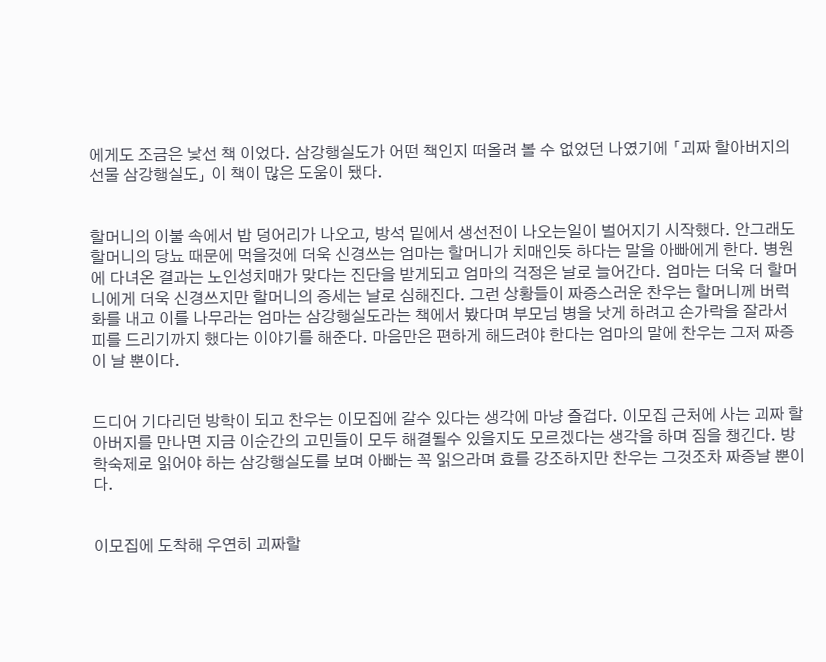에게도 조금은 낯선 책 이었다. 삼강행실도가 어떤 책인지 떠올려 볼 수 없었던 나였기에 「괴짜 할아버지의 선물 삼강행실도」 이 책이 많은 도움이 됐다.


할머니의 이불 속에서 밥 덩어리가 나오고, 방석 밑에서 생선전이 나오는일이 벌어지기 시작했다. 안그래도 할머니의 당뇨 때문에 먹을것에 더욱 신경쓰는 엄마는 할머니가 치매인듯 하다는 말을 아빠에게 한다. 병원에 다녀온 결과는 노인성치매가 맞다는 진단을 받게되고 엄마의 걱정은 날로 늘어간다. 엄마는 더욱 더 할머니에게 더욱 신경쓰지만 할머니의 증세는 날로 심해진다. 그런 상황들이 짜증스러운 찬우는 할머니께 버럭 화를 내고 이를 나무라는 엄마는 삼강행실도라는 책에서 봤다며 부모님 병을 낫게 하려고 손가락을 잘라서 피를 드리기까지 했다는 이야기를 해준다. 마음만은 편하게 해드려야 한다는 엄마의 말에 찬우는 그저 짜증이 날 뿐이다.


드디어 기다리던 방학이 되고 찬우는 이모집에 갈수 있다는 생각에 마냥 즐겁다. 이모집 근처에 사는 괴짜 할아버지를 만나면 지금 이순간의 고민들이 모두 해결될수 있을지도 모르겠다는 생각을 하며 짐을 챙긴다. 방학숙제로 읽어야 하는 삼강행실도를 보며 아빠는 꼭 읽으라며 효를 강조하지만 찬우는 그것조차 짜증날 뿐이다.


이모집에 도착해 우연히 괴짜할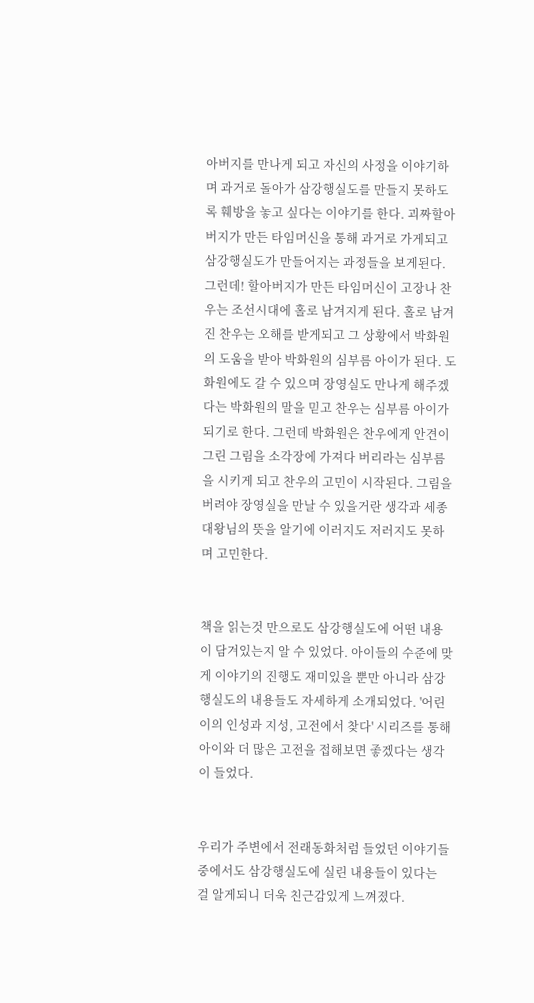아버지를 만나게 되고 자신의 사정을 이야기하며 과거로 돌아가 삼강행실도를 만들지 못하도록 훼방을 놓고 싶다는 이야기를 한다. 괴짜할아버지가 만든 타임머신을 통해 과거로 가게되고 삼강행실도가 만들어지는 과정들을 보게된다. 그런데! 할아버지가 만든 타임머신이 고장나 찬우는 조선시대에 홀로 남겨지게 된다. 홀로 남겨진 찬우는 오해를 받게되고 그 상황에서 박화원의 도움을 받아 박화원의 심부름 아이가 된다. 도화원에도 갈 수 있으며 장영실도 만나게 해주겠다는 박화원의 말을 믿고 찬우는 심부름 아이가 되기로 한다. 그런데 박화원은 찬우에게 안견이 그린 그림을 소각장에 가져다 버리라는 심부름을 시키게 되고 찬우의 고민이 시작된다. 그림을 버려야 장영실을 만날 수 있을거란 생각과 세종대왕님의 뜻을 알기에 이러지도 저러지도 못하며 고민한다.


책을 읽는것 만으로도 삼강행실도에 어떤 내용이 담겨있는지 알 수 있었다. 아이들의 수준에 맞게 이야기의 진행도 재미있을 뿐만 아니라 삼강행실도의 내용들도 자세하게 소개되었다. '어린이의 인성과 지성, 고전에서 찾다' 시리즈를 통해 아이와 더 많은 고전을 접해보면 좋겠다는 생각이 들었다.


우리가 주변에서 전래동화처럼 들었던 이야기들 중에서도 삼강행실도에 실린 내용들이 있다는 걸 알게되니 더욱 친근감있게 느껴졌다.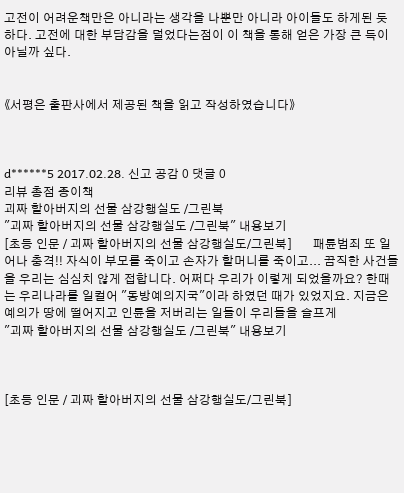고전이 어려운책만은 아니라는 생각을 나뿐만 아니라 아이들도 하게된 듯 하다. 고전에 대한 부담감을 덜었다는점이 이 책을 통해 얻은 가장 큰 득이 아닐까 싶다.


《서평은 출판사에서 제공된 책을 읽고 작성하였습니다》



d******5 2017.02.28. 신고 공감 0 댓글 0
리뷰 총점 종이책
괴짜 할아버지의 선물 삼강행실도 /그린북
"괴짜 할아버지의 선물 삼강행실도 /그린북" 내용보기
[초등 인문 / 괴짜 할아버지의 선물 삼강행실도/그린북]       패륜범죄 또 일어나 충격!! 자식이 부모를 죽이고 손자가 할머니를 죽이고... 끔직한 사건들을 우리는 심심치 않게 접합니다. 어쩌다 우리가 이렇게 되었을까요? 한때는 우리나라를 일컬어 "동방예의지국"이라 하였던 때가 있었지요. 지금은 예의가 땅에 떨어지고 인륜을 저버리는 일들이 우리들을 슬프게
"괴짜 할아버지의 선물 삼강행실도 /그린북" 내용보기



[초등 인문 / 괴짜 할아버지의 선물 삼강행실도/그린북]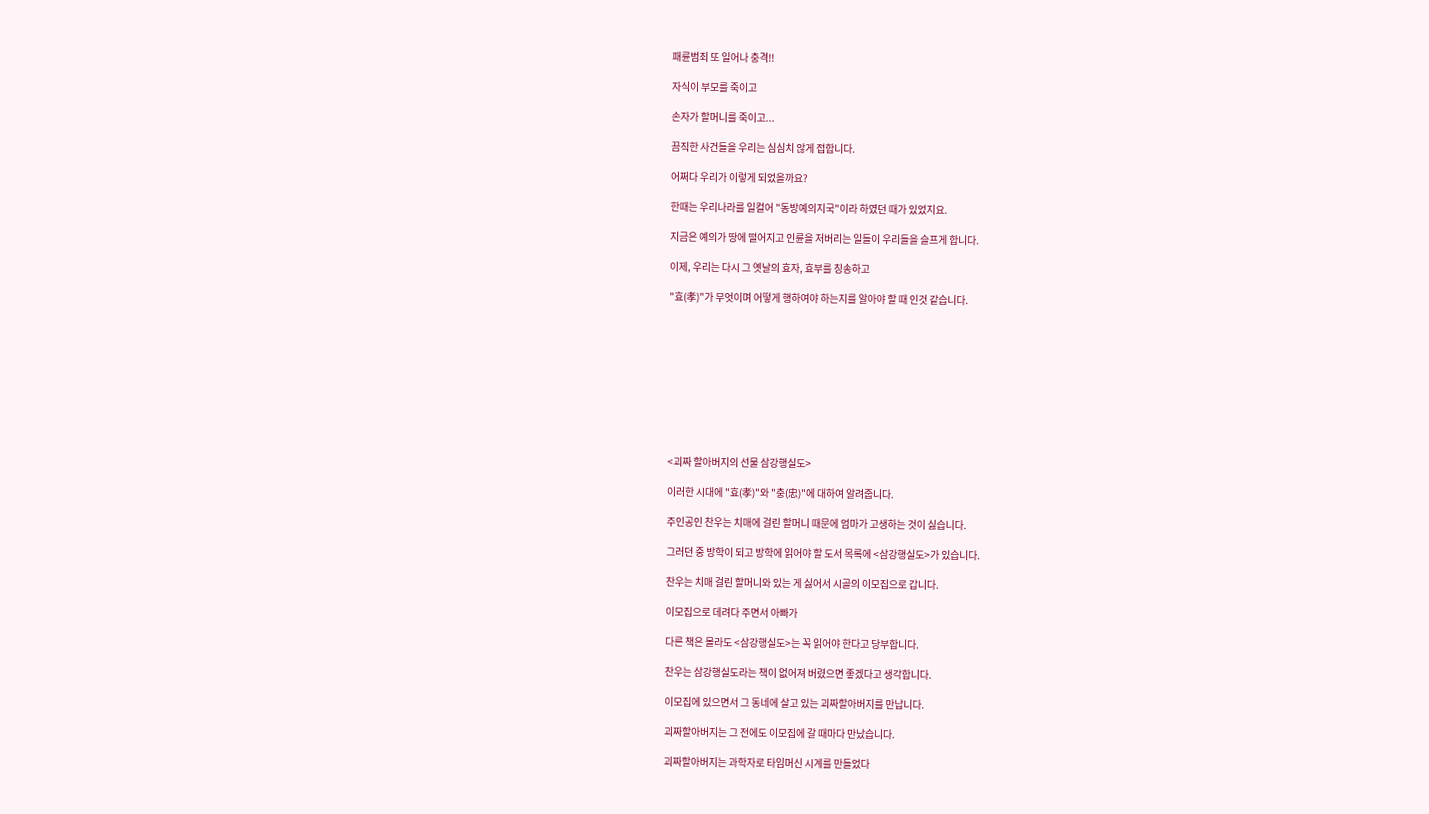패륜범죄 또 일어나 충격!!

자식이 부모를 죽이고

손자가 할머니를 죽이고...

끔직한 사건들을 우리는 심심치 않게 접합니다.

어쩌다 우리가 이렇게 되었을까요?

한때는 우리나라를 일컬어 "동방예의지국"이라 하였던 때가 있었지요.

지금은 예의가 땅에 떨어지고 인륜을 저버리는 일들이 우리들을 슬프게 합니다.

이제, 우리는 다시 그 옛날의 효자, 효부를 칭송하고

"효(孝)"가 무엇이며 어떻게 행하여야 하는지를 알아야 할 때 인것 같습니다.










<괴짜 할아버지의 선물 삼강행실도>

이러한 시대에 "효(孝)"와 "충(忠)"에 대하여 알려줍니다.

주인공인 찬우는 치매에 걸린 할머니 때문에 엄마가 고생하는 것이 싫습니다.

그러던 중 방학이 되고 방학에 읽어야 할 도서 목록에 <삼강행실도>가 있습니다.

찬우는 치매 걸린 할머니와 있는 게 싫어서 시골의 이모집으로 갑니다.

이모집으로 데려다 주면서 아빠가

다른 책은 몰라도 <삼강행실도>는 꼭 읽어야 한다고 당부합니다.

찬우는 삼강행실도라는 책이 없어져 버렸으면 좋겠다고 생각합니다.

이모집에 있으면서 그 동네에 살고 있는 괴짜할아버지를 만납니다.

괴짜할아버지는 그 전에도 이모집에 갈 때마다 만났습니다.

괴짜할아버지는 과학자로 타임머신 시계를 만들었다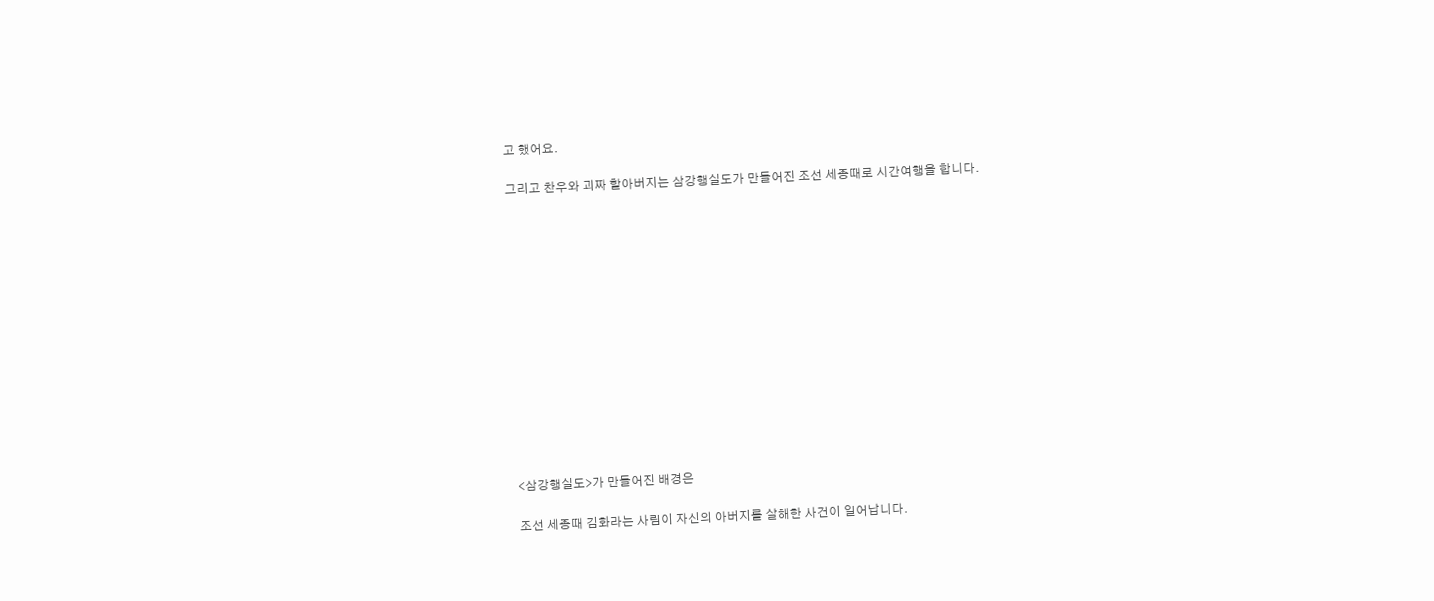고 했어요.

그리고 찬우와 괴짜 할아버지는 삼강행실도가 만들어진 조선 세종때로 시간여행을 합니다.














<삼강행실도>가 만들어진 배경은

조선 세종때 김화라는 사림이 자신의 아버지를 살해한 사건이 일어납니다.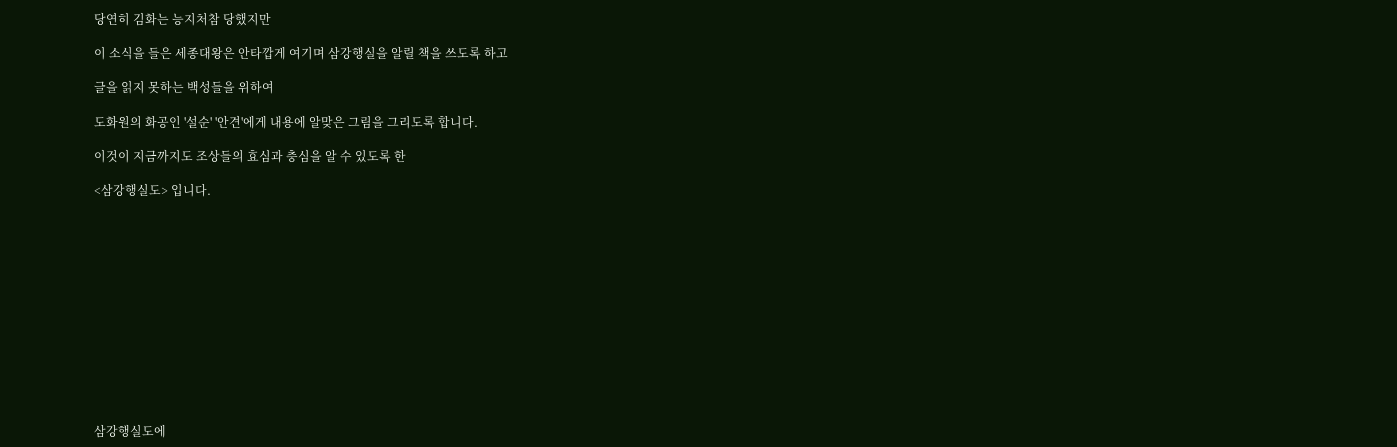당연히 김화는 능지처참 당했지만

이 소식을 들은 세종대왕은 안타깝게 여기며 삼강행실을 알릴 책을 쓰도록 하고

글을 읽지 못하는 백성들을 위하여

도화원의 화공인 '설순' '안견'에게 내용에 알맞은 그림을 그리도록 합니다.

이것이 지금까지도 조상들의 효심과 충심을 알 수 있도록 한

<삼강행실도> 입니다.













삼강행실도에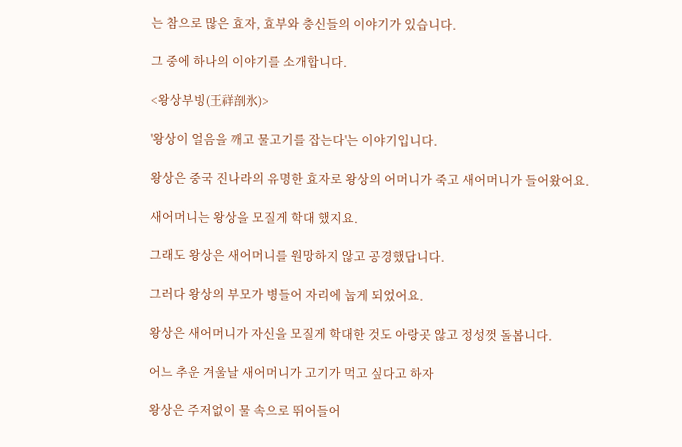는 참으로 많은 효자, 효부와 충신들의 이야기가 있습니다.

그 중에 하나의 이야기를 소개합니다.

<왕상부빙(王祥剖氷)>

'왕상이 얼음을 깨고 물고기를 잡는다'는 이야기입니다.

왕상은 중국 진나라의 유명한 효자로 왕상의 어머니가 죽고 새어머니가 들어왔어요.

새어머니는 왕상을 모질게 학대 했지요.

그래도 왕상은 새어머니를 원망하지 않고 공경했답니다.

그러다 왕상의 부모가 병들어 자리에 눕게 되었어요.

왕상은 새어머니가 자신을 모질게 학대한 것도 아랑곳 않고 정성껏 돌봅니다.

어느 추운 겨울날 새어머니가 고기가 먹고 싶다고 하자

왕상은 주저없이 물 속으로 뛰어들어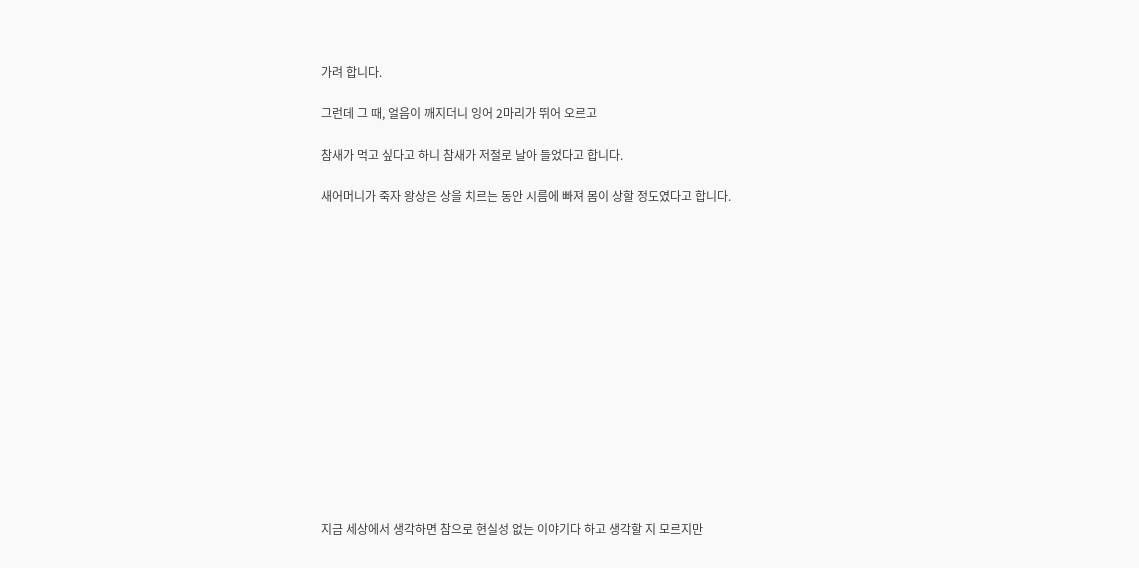가려 합니다.

그런데 그 때, 얼음이 깨지더니 잉어 2마리가 뛰어 오르고

참새가 먹고 싶다고 하니 참새가 저절로 날아 들었다고 합니다.

새어머니가 죽자 왕상은 상을 치르는 동안 시름에 빠져 몸이 상할 정도였다고 합니다.















지금 세상에서 생각하면 참으로 현실성 없는 이야기다 하고 생각할 지 모르지만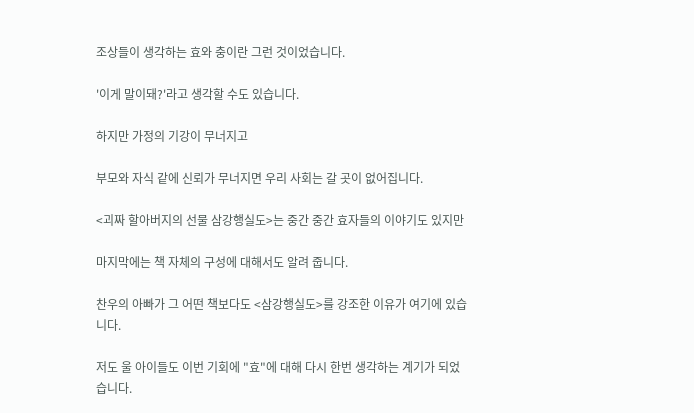조상들이 생각하는 효와 충이란 그런 것이었습니다.

'이게 말이돼?'라고 생각할 수도 있습니다.

하지만 가정의 기강이 무너지고

부모와 자식 같에 신뢰가 무너지면 우리 사회는 갈 곳이 없어집니다.

<괴짜 할아버지의 선물 삼강행실도>는 중간 중간 효자들의 이야기도 있지만

마지막에는 책 자체의 구성에 대해서도 알려 줍니다.

찬우의 아빠가 그 어떤 책보다도 <삼강행실도>를 강조한 이유가 여기에 있습니다.

저도 울 아이들도 이번 기회에 "효"에 대해 다시 한번 생각하는 계기가 되었습니다.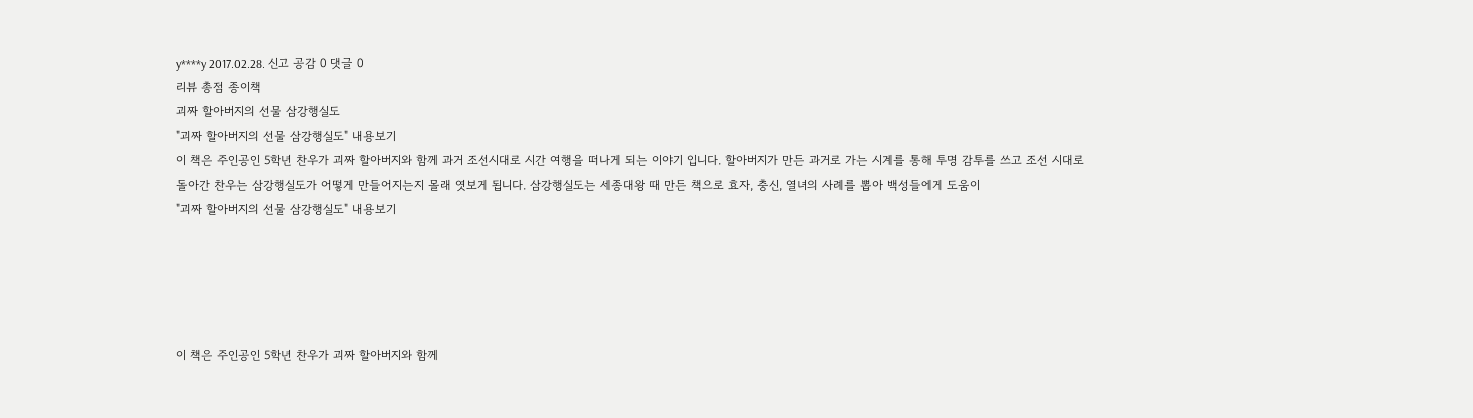y****y 2017.02.28. 신고 공감 0 댓글 0
리뷰 총점 종이책
괴짜 할아버지의 선물 삼강행실도
"괴짜 할아버지의 선물 삼강행실도" 내용보기
이 책은 주인공인 5학년 찬우가 괴짜 할아버지와 함께 과거 조선시대로 시간 여행을 떠나게 되는 이야기 입니다. 할아버지가 만든 과거로 가는 시계를 통해 투명 감투를 쓰고 조선 시대로 돌아간 찬우는 삼강행실도가 어떻게 만들어지는지 몰래 엿보게 됩니다. 삼강행실도는 세종대왕 때 만든 책으로 효자, 충신, 열녀의 사례를 뽑아 백성들에게 도움이
"괴짜 할아버지의 선물 삼강행실도" 내용보기





이 책은 주인공인 5학년 찬우가 괴짜 할아버지와 함께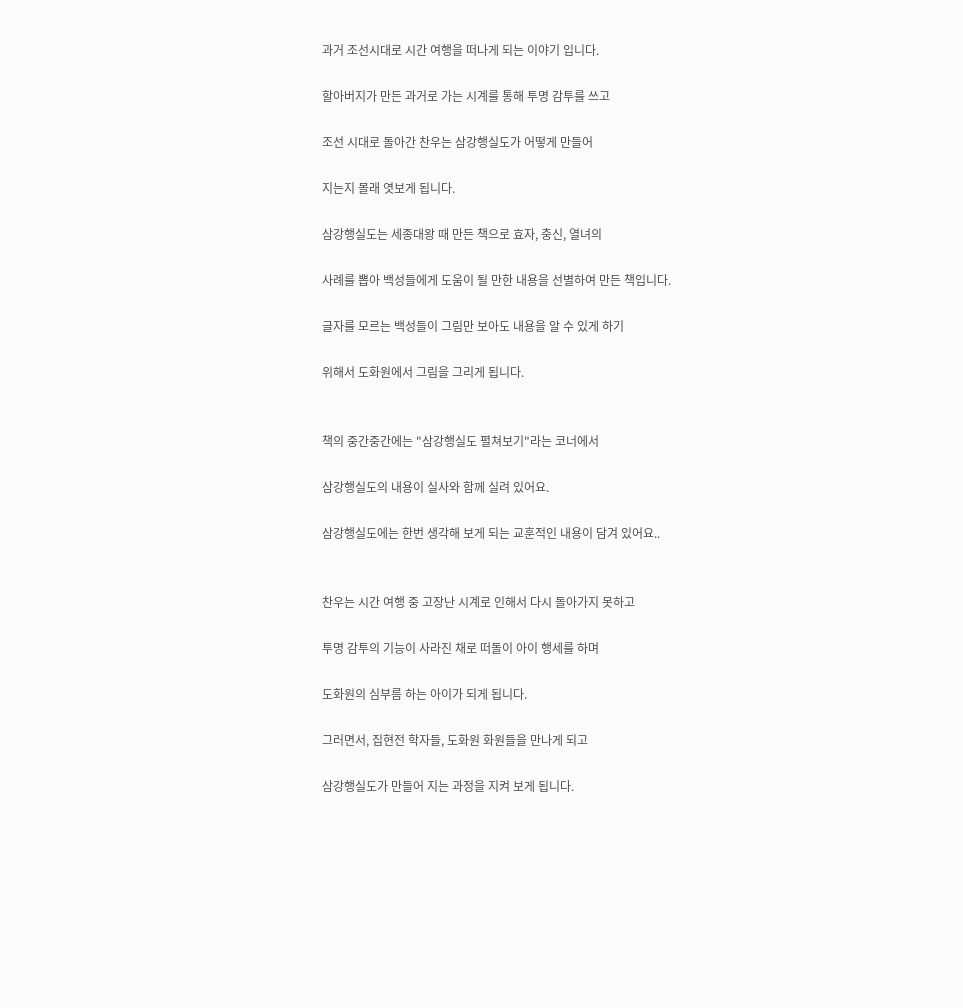과거 조선시대로 시간 여행을 떠나게 되는 이야기 입니다.

할아버지가 만든 과거로 가는 시계를 통해 투명 감투를 쓰고

조선 시대로 돌아간 찬우는 삼강행실도가 어떻게 만들어

지는지 몰래 엿보게 됩니다.

삼강행실도는 세종대왕 때 만든 책으로 효자, 충신, 열녀의

사례를 뽑아 백성들에게 도움이 될 만한 내용을 선별하여 만든 책입니다.

글자를 모르는 백성들이 그림만 보아도 내용을 알 수 있게 하기

위해서 도화원에서 그림을 그리게 됩니다.


책의 중간중간에는 "삼강행실도 펼쳐보기"라는 코너에서

삼강행실도의 내용이 실사와 함께 실려 있어요.

삼강행실도에는 한번 생각해 보게 되는 교훈적인 내용이 담겨 있어요..


찬우는 시간 여행 중 고장난 시계로 인해서 다시 돌아가지 못하고

투명 감투의 기능이 사라진 채로 떠돌이 아이 행세를 하며

도화원의 심부름 하는 아이가 되게 됩니다.

그러면서, 집현전 학자들, 도화원 화원들을 만나게 되고

삼강행실도가 만들어 지는 과정을 지켜 보게 됩니다.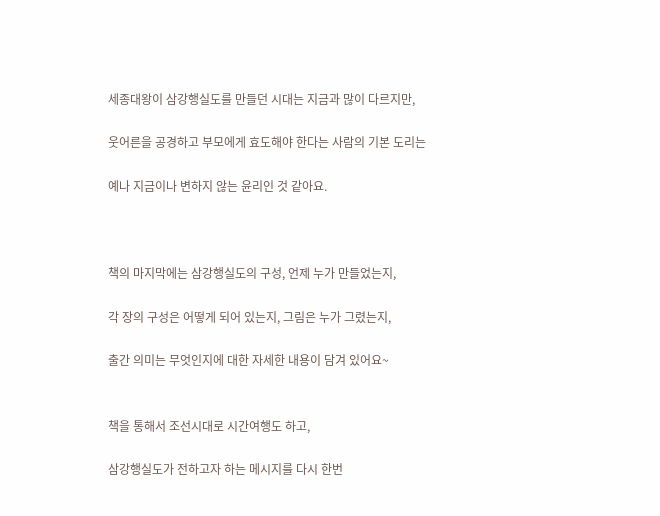세종대왕이 삼강행실도를 만들던 시대는 지금과 많이 다르지만,

웃어른을 공경하고 부모에게 효도해야 한다는 사람의 기본 도리는

예나 지금이나 변하지 않는 윤리인 것 같아요.



책의 마지막에는 삼강행실도의 구성, 언제 누가 만들었는지,

각 장의 구성은 어떻게 되어 있는지, 그림은 누가 그렸는지,

출간 의미는 무엇인지에 대한 자세한 내용이 담겨 있어요~


책을 통해서 조선시대로 시간여행도 하고,

삼강행실도가 전하고자 하는 메시지를 다시 한번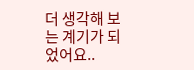더 생각해 보는 계기가 되었어요..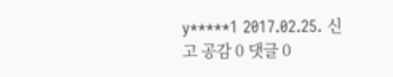y*****1 2017.02.25. 신고 공감 0 댓글 0